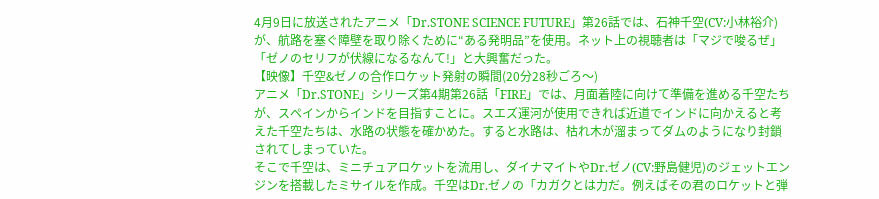4月9日に放送されたアニメ「Dr.STONE SCIENCE FUTURE」第26話では、石神千空(CV:小林裕介)が、航路を塞ぐ障壁を取り除くために“ある発明品”を使用。ネット上の視聴者は「マジで唆るぜ」「ゼノのセリフが伏線になるなんて!」と大興奮だった。
【映像】千空&ゼノの合作ロケット発射の瞬間(20分28秒ごろ〜)
アニメ「Dr.STONE」シリーズ第4期第26話「FIRE」では、月面着陸に向けて準備を進める千空たちが、スペインからインドを目指すことに。スエズ運河が使用できれば近道でインドに向かえると考えた千空たちは、水路の状態を確かめた。すると水路は、枯れ木が溜まってダムのようになり封鎖されてしまっていた。
そこで千空は、ミニチュアロケットを流用し、ダイナマイトやDr.ゼノ(CV:野島健児)のジェットエンジンを搭載したミサイルを作成。千空はDr.ゼノの「カガクとは力だ。例えばその君のロケットと弾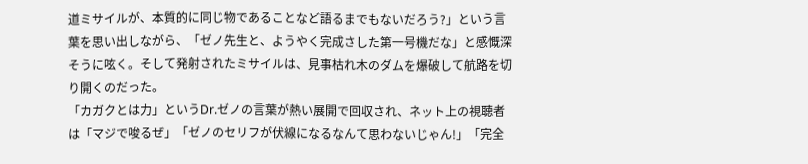道ミサイルが、本質的に同じ物であることなど語るまでもないだろう?」という言葉を思い出しながら、「ゼノ先生と、ようやく完成さした第一号機だな」と感慨深そうに呟く。そして発射されたミサイルは、見事枯れ木のダムを爆破して航路を切り開くのだった。
「カガクとは力」というDr.ゼノの言葉が熱い展開で回収され、ネット上の視聴者は「マジで唆るぜ」「ゼノのセリフが伏線になるなんて思わないじゃん!」「完全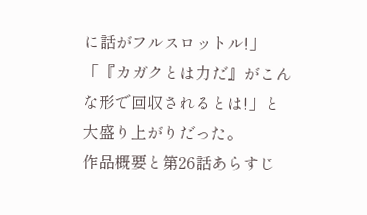に話がフルスロットル!」「『カガクとは力だ』がこんな形で回収されるとは!」と大盛り上がりだった。
作品概要と第26話あらすじ